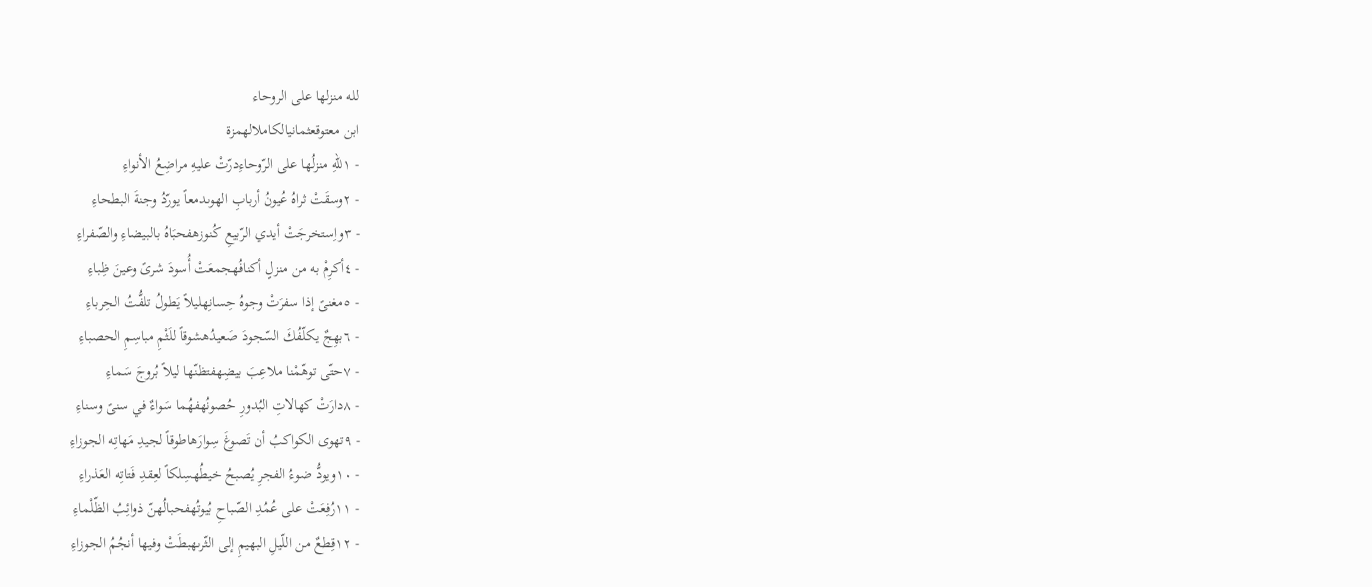لله منزلها على الروحاء
ابن معتوقعثمانيالكاملالهمزة
- ١للّهِ منزلُها على الرّوحاءِدرّتْ عليهِ مراضِعُ الأنواءِ
- ٢وسقَتْ ثراهُ عُيونُ أربابِ الهوىدمعاً يورّدُ وجنةَ البطحاءِ
- ٣واِستخرجَتْ أيدي الرّبيعِ كُنوزهفحبَاهُ بالبيضاءِ والصّفراءِ
- ٤أكرِمْ به من منزلٍ أكنافُهجمعَتْ أُسودَ شرىً وعينَ ظِباءِ
- ٥مغنىً إذا سفرَتْ وجوهُ حِسانِهليلاً يَطولُ تلفُّتُ الحِرباءِ
- ٦بهِجٌ يكلّفُكَ السّجودَ صَعيدُهشوقاً للَثْمِ مباسِمِ الحصباءِ
- ٧حتّى توهّمْنا ملاعِبَ بيضِهفتظنّها ليلاً بُروجَ سَماءِ
- ٨دارَتْ كهالاتِ البُدورِ حُصونُهفهُما سَواءٌ في سنىً وسناءِ
- ٩تهوى الكواكبُ أن تَصوغَ سِوارَهاطوقاً لجيدِ مَهاتِه الجوزاءِ
- ١٠ويودُّ ضوءُ الفجرِ يُصبحُ خيطُهسِلكاً لعِقدِ فَتاتِه العَذراءِ
- ١١رُفِعَتْ على عُمُدِ الصّباحِ بُيوتُهفحبالُهنّ ذوائِبُ الظّلْماءِ
- ١٢قِطعٌ من اللّيلِ البهيمِ إلى الثّرىهبطَتْ وفيها أنجُمُ الجوزاءِ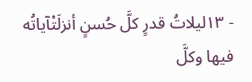- ١٣ليلاتُ قدرٍ كلَّ حُسنٍ أنزلَتْآياتُه فيها وكلَّ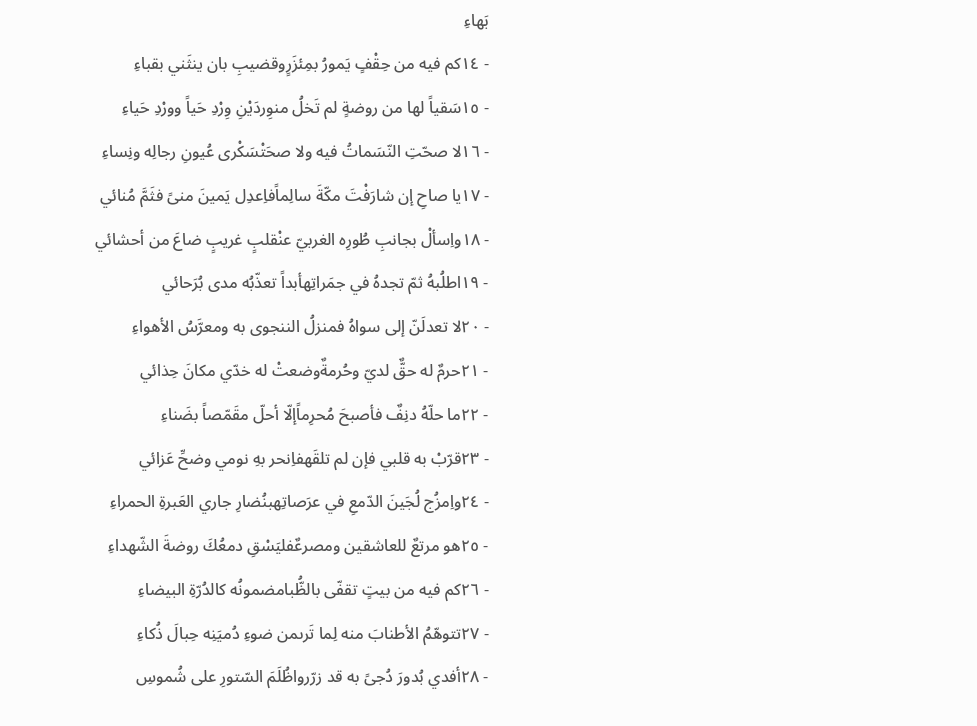بَهاءِ
- ١٤كم فيه من حِقْفٍ يَمورُ بمِئزَرٍوقضيبِ بان ينثَني بقباءِ
- ١٥سَقياً لها من روضةٍ لم تَخلُ منوِردَيْنِ وِرْدِ حَياً وورْدِ حَياءِ
- ١٦لا صحّتِ النّسَماتُ فيه ولا صحَتْسَكْرى عُيونِ رجالِه ونِساءِ
- ١٧يا صاحِ إن شارَفْتَ مكّةَ سالِماًفاِعدِل يَمينَ منىً فثَمَّ مُنائي
- ١٨واِسألْ بجانبِ طُورِه الغربيّ عنْقلبٍ غريبٍ ضاعَ من أحشائي
- ١٩اطلُبهُ ثمّ تجدهُ في جمَراتِهأبداً تعذّبُه مدى بُرَحائي
- ٢٠لا تعدلَنّ إلى سواهُ فمنزلُ الننجوى به ومعرَّسُ الأهواءِ
- ٢١حرمٌ له حقٌّ لديّ وحُرمةٌوضعتْ له خدّي مكانَ حِذائي
- ٢٢ما حلّهُ دنِفٌ فأصبحَ مُحرِماًإلّا أحلّ مقَمّصاً بضَناءِ
- ٢٣قرّبْ به قلبي فإن لم تلقَهفاِنحر بهِ نومي وضحِّ عَزائي
- ٢٤واِمزُج لُجَينَ الدّمعِ في عرَصاتِهبنُضارِ جاري العَبرةِ الحمراءِ
- ٢٥هو مرتعٌ للعاشقين ومصرعٌفليَسْقِ دمعُكَ روضةَ الشّهداءِ
- ٢٦كم فيه من بيتٍ تقفّى بالظُّبامضمونُه كالدُرّةِ البيضاءِ
- ٢٧تتوهّمُ الأطنابَ منه لِما تَرىمن ضوءِ دُميَنِه حِبالَ ذُكاءِ
- ٢٨أفدي بُدورَ دُجىً به قد زرّرواظُلَمَ السّتورِ على شُموسِ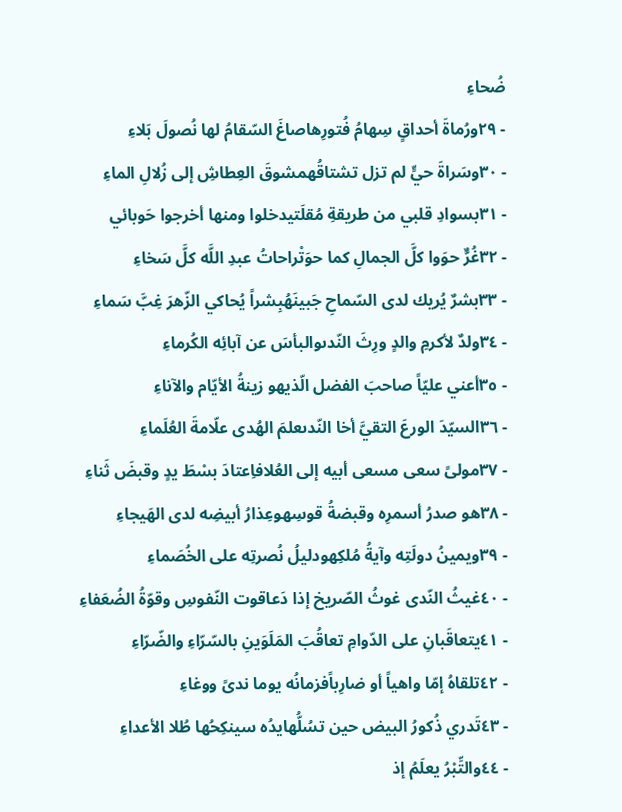ضُحاءِ
- ٢٩ورُماةَ أحداقٍ سِهامُ فُتورِهاصاغَ السّقامُ لها نُصولَ بَلاءِ
- ٣٠وسَراةَ حيٍّ لم تزل تشتاقُهمشوقَ العِطاشِ إلى زُلالِ الماءِ
- ٣١بسوادِ قلبي من طريقةِ مُقلَتيدخلوا ومنها أخرجوا حَوبائي
- ٣٢غُرٌّ حوَوا كلَّ الجمالِ كما حوَتْراحاتُ عبدِ اللَّه كلَّ سَخاءِ
- ٣٣بشرٌ يُريك لدى السّماحِ جَبينَهُبِشراً يُحاكي الزّهرَ غِبَّ سَماءِ
- ٣٤ولدٌ لأكرمِ والدٍ ورِثَ النّدىوالبأسَ عن آبائِه الكُرماءِ
- ٣٥أعني عليّاً صاحبَ الفضل الّذيهو زينةُ الأيّام والآناءِ
- ٣٦السيّدَ الورعَ التقيَّ أخا النّدىعلمَ الهُدى علّامةَ العُلَماءِ
- ٣٧مولىً سعى مسعى أبيه إلى العُلافاِعتادَ بسْطَ يدٍ وقبضَ ثَناءِ
- ٣٨هو صدرُ أسمرِه وقبضةُ قوسِهوعِذارُ أبيضِه لدى الهَيجاءِ
- ٣٩ويمينُ دولَتِه وآيةُ مُلكِهودليلُ نُصرتِه على الخُصَماءِ
- ٤٠غيثُ النّدى غوثُ الصّريخ إذا دَعاقوت النّفوسِ وقوّةُ الضُعَفاءِ
- ٤١يتعاقَبانِ على الدّوامِ تعاقُبَ المَلَوَينِ بالسّرّاءِ والضّرّاءِ
- ٤٢تلقاهُ إمّا واهياً أو ضارِباًفزمانُه يوما ندىً ووغاءِ
- ٤٣تَدري ذُكورُ البيض حين تسُلُّهايدُه سينكِحُها طُلا الأعداءِ
- ٤٤والتِّبْرُ يعلَمُ إذ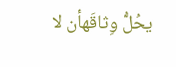يحُلُّ وِثاقَهأن لا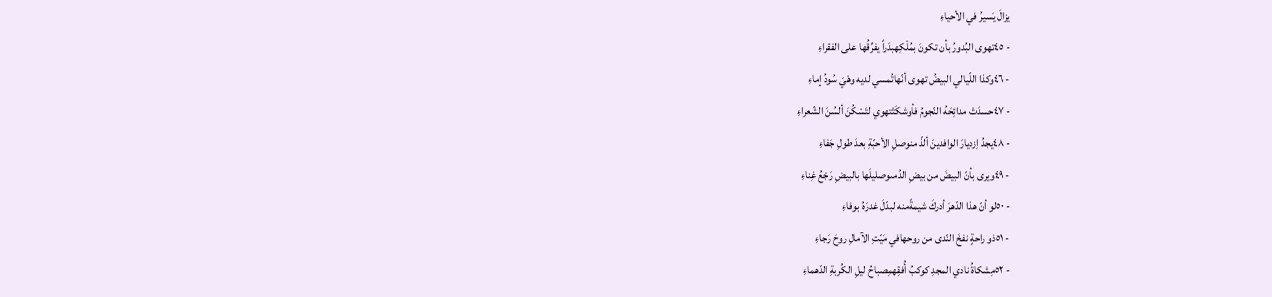يزالَ يَسيرُ في الأحياءِ
- ٤٥تهوى البُدورُ بأن تكونَ بمُلْكِهبدَراً يفرِّقُها على الفقراءِ
- ٤٦وكذا اللّيالي البيضُ تهوى أنّهاتُمسي لديه وهْيَ سُودُ إماءِ
- ٤٧حسدَتْ مدائِحَهُ النّجومُ فأوشكَتْتهوي لتَسْكُنَ ألسُنَ الشّعراءِ
- ٤٨يجدُ اِزديارَ الوافدينَ ألذّ منوصلِ الأحبّةِ بعدَ طولِ جَفاءِ
- ٤٩ويرى بأنّ البيضَ من بيضِ الدُمىوصليلَها بالبيضِ رَجْعُ غِناءِ
- ٥٠لو أنّ هذا الدّهرَ أدركَ شيمةًمنه لبدّلَ غدرَهُ بوفاءِ
- ٥١ذو راحةٍ نفخَ النّدى من روحهافي مَيّتِ الآمالِ روحَ رَجاءِ
- ٥٢مِشكاةُ نادي المجدِ كوكبُ أُفقِهمِصباحُ ليلِ الكُربةِ الدّهماءِ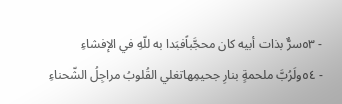- ٥٣سرٌّ بذات أبيه كان محجَّباًفبَدا به للّهِ في الإفشاءِ
- ٥٤ولَرُبَّ ملحمةٍ بنارِ جحيمِهاتغلي القُلوبُ مراجِلُ الشّحناءِ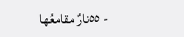- ٥٥نارٌ مقامعُها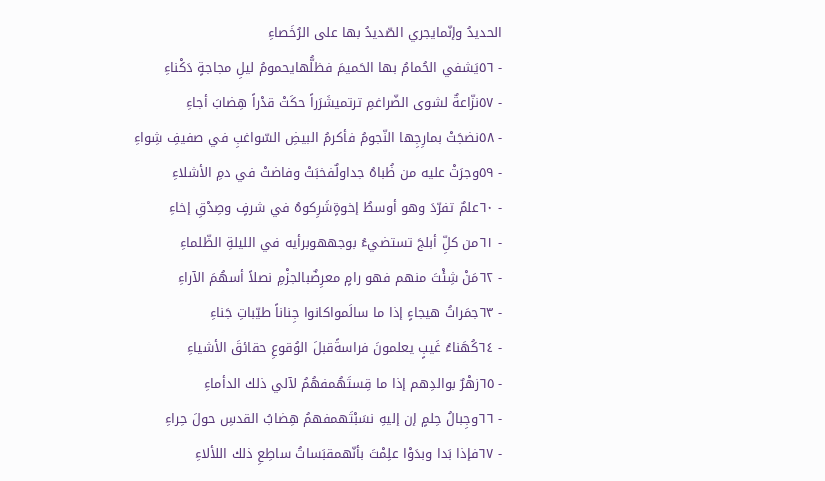الحديدُ وإنّمايجري الصّديدُ بها على الرُخَصاءِ
- ٥٦يَشفي الحُمامُ بها الحَميمَ فظلُّهايحمومُ ليلِ مجاجةٍ دَكْناءِ
- ٥٧نزّاعةٌ لشوى الضّراغمِ ترتميشَرَراً حكَتْ قدْراً هِضابَ أجاءِ
- ٥٨نضجَتْ بمارِجِها النّجومُ فأكرمُ البيضِ السّواغبِ في صفيفِ شِواءِ
- ٥٩وجرَتْ عليه من ظُباهُ جداولٌفخبَتْ وفاضتْ في دمِ الأشلاءِ
- ٦٠علمٌ تفرّدَ وهو أوسطُ إخوةٍشَرِكوهُ في شرفٍ وصِدْقِ إخاءِ
- ٦١من كلِّ أبلجَ تستضيءُ بوجههوبرأيه في الليلةِ الظّلماءِ
- ٦٢مَنْ شِئْتَ منهم فهو رامٍ معرِضٌبالجزْمِ نصلاً أسهُمَ الآراءِ
- ٦٣جمَراتُ هيجاءٍ إذا ما سالَمواكانوا جِناناً طيّباتِ جَناءِ
- ٦٤كُهَناءُ غَيبٍ يعلمونَ فراسةًقبلَ الوُقوعِ حقائقَ الأشياءِ
- ٦٥زهْرٌ بوالدِهم إذا ما قِستَهُمفهُمُ لآلي ذلك الدأماءِ
- ٦٦وجِبالُ حِلمٍ إن إليهِ نسَبْتَهمفهمُ هِضابُ القدسِ حولَ حِراءِ
- ٦٧فإذا بَدا وبدَوْا علِمْتَ بأنّهمقبَساتُ ساطِعِ ذلك اللألاءِ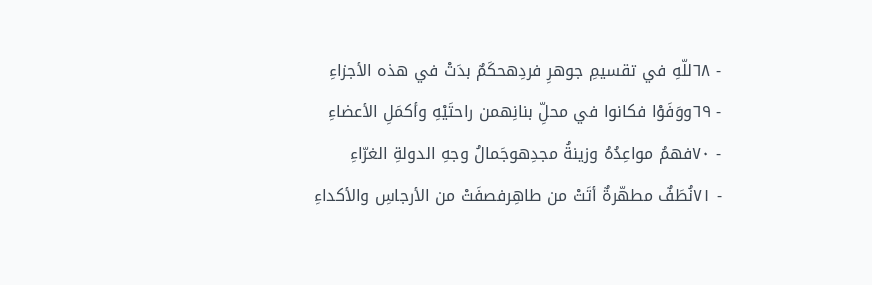- ٦٨للّهِ في تقسيمِ جوهرِ فردِهحكَمٌ بدَتْ في هذه الأجزاءِ
- ٦٩ووَفَوْا فكانوا في محلِّ بنانِهمن راحتَيْهِ وأكمَلِ الأعضاءِ
- ٧٠فهمُ مواعِدُهُ وزينةُ مجدِهوجَمالُ وجهِ الدولةِ الغرّاءِ
- ٧١نُطَفٌ مطهّرةٌ أتَتْ من طاهِرفصفَتْ من الأرجاسِ والأكداءِ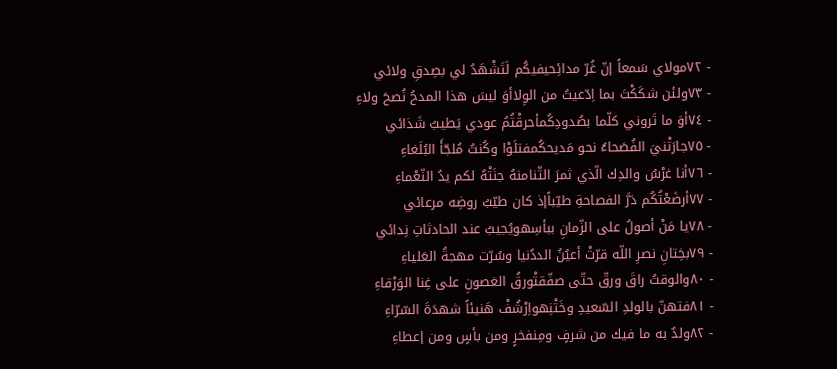- ٧٢مولاي سَمعاً إنّ غُرّ مدائِحيفيكُم لَتَشْهَدُ لي بصِدقِ ولائي
- ٧٣ولئن شكَكْتَ بما اِدّعيتُ من الوِلاأوَ ليسَ هذا المدحُ نُصحَ ولاءِ
- ٧٤أوَ ما تَروني كلّما بصُدودِكُمأحرقْتُمُ عودي يَطيبُ شَذائي
- ٧٥جارَتْنيَ الفُصَحاءُ نحو مَديحكُمفتلَوْا وكُنتُ مُلجّأَ البُلَغاءِ
- ٧٦أنا غرْسُ والدِك الّذي ثمرَ الثّنامنهُ جنَتْهُ لكم يدُ النّعْماءِ
- ٧٧أرضَعْتُكُم دَرَّ الفصاحةِ طيّباًإذ كان طيّبُ روضِه مرعائي
- ٧٨يا مَنْ أصولُ على الزّمانِ ببأسِهويُجيبُ عند الحادثاتِ نِدائي
- ٧٩بخِتانِ نصرِ اللّه قرّتْ أعيُنُ الددُنيا وسُرّت مهجةُ العَلياءِ
- ٨٠والوقتُ راقَ ورقّ حتّى صفّقتْورقُ الغصونِ على غِنا الوَرْقاءِ
- ٨١فتهنّ بالولدِ السّعيدِ وخَتْنِهواِرْشُفْ هَنيئاً شهدَةَ السّرّاءِ
- ٨٢ولدٌ به ما فيك من شرفٍ ومِنفخرٍ ومن بأسٍ ومن إعطاءِ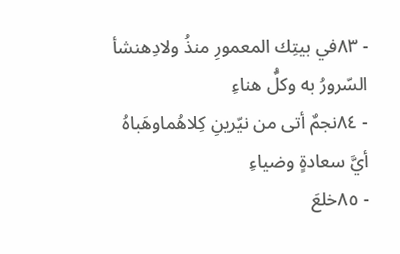- ٨٣في بيتِك المعمورِ منذُ ولادِهنشأ السّرورُ به وكلُّ هناءِ
- ٨٤نجمٌ أتى من نيّرينِ كِلاهُماوهَباهُ أيَّ سعادةٍ وضياءِ
- ٨٥خلعَ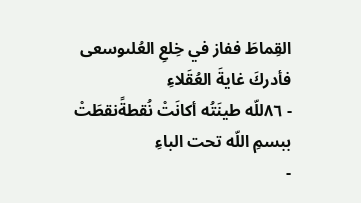القِماطَ ففاز في خِلعِ العُلىوسعى فأدركَ غايةَ العُقَلاءِ
- ٨٦للّه طينَتُه أكانَتْ نُقطةًنقطَتْ ببسمِ اللّه تحت الباءِ
-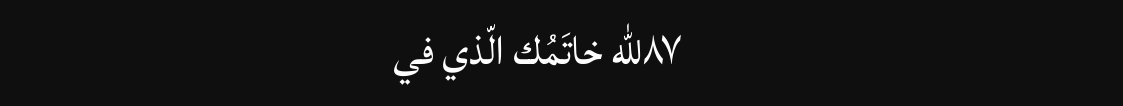٨٧للّه خاتَمُك الّذي في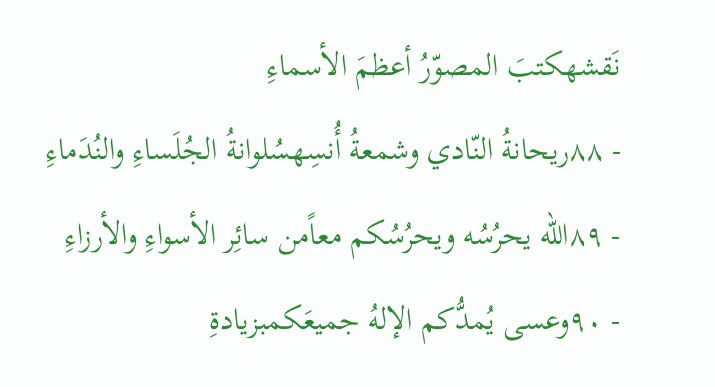نَقشهكتبَ المصوّرُ أعظمَ الأسماءِ
- ٨٨ريحانةُ النّادي وشمعةُ أُنسِهسُلوانةُ الجُلَساءِ والنُدَماءِ
- ٨٩اللّه يحرُسُه ويحرُسُكم معاًمن سائِر الأسواءِ والأرزاءِ
- ٩٠وعسى يُمدُّكم الإلهُ جميعَكمبزيادةِ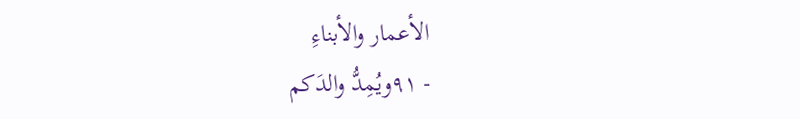الأعمار والأبناءِ
- ٩١ويُمِدُّ والدَكم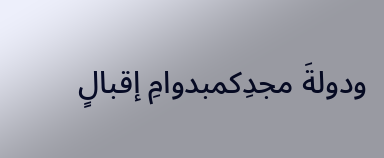ودولةَ مجدِكمبدوامِ إقبالٍ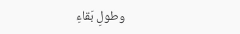وطولِ بَقاءِ